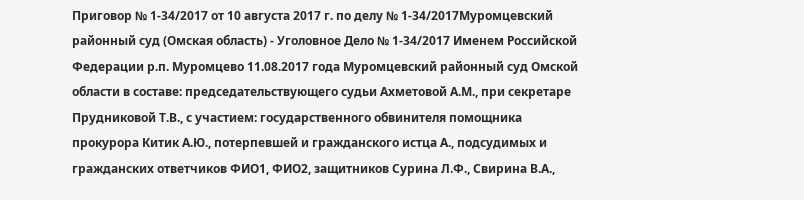Приговор № 1-34/2017 от 10 августа 2017 г. по делу № 1-34/2017Муромцевский районный суд (Омская область) - Уголовное Дело № 1-34/2017 Именем Российской Федерации р.п. Муромцево 11.08.2017 года Муромцевский районный суд Омской области в составе: председательствующего судьи Ахметовой А.М., при секретаре Прудниковой Т.В., с участием: государственного обвинителя помощника прокурора Китик А.Ю., потерпевшей и гражданского истца А., подсудимых и гражданских ответчиков ФИО1, ФИО2, защитников Сурина Л.Ф., Свирина В.А.,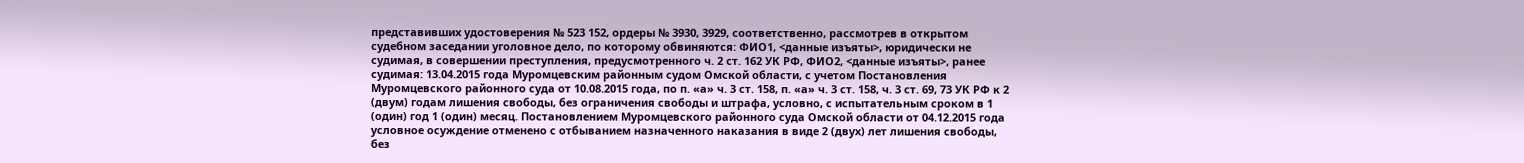представивших удостоверения № 523 152, ордеры № 3930, 3929, соответственно, рассмотрев в открытом судебном заседании уголовное дело, по которому обвиняются: ФИО1, <данные изъяты>, юридически не судимая, в совершении преступления, предусмотренного ч. 2 ст. 162 УК РФ, ФИО2, <данные изъяты>, ранее судимая: 13.04.2015 года Муромцевским районным судом Омской области, с учетом Постановления Муромцевского районного суда от 10.08.2015 года, по п. «а» ч. 3 ст. 158, п. «а» ч. 3 ст. 158, ч. 3 ст. 69, 73 УК РФ к 2 (двум) годам лишения свободы, без ограничения свободы и штрафа, условно, с испытательным сроком в 1 (один) год 1 (один) месяц. Постановлением Муромцевского районного суда Омской области от 04.12.2015 года условное осуждение отменено с отбыванием назначенного наказания в виде 2 (двух) лет лишения свободы, без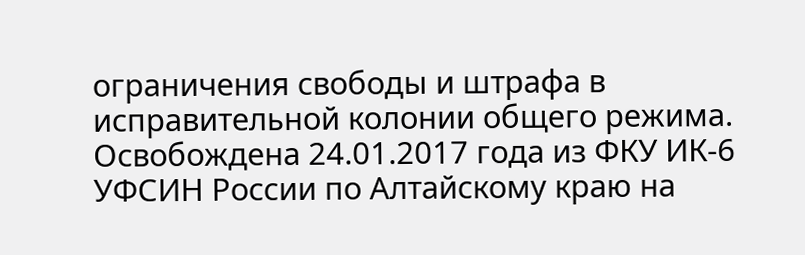ограничения свободы и штрафа в исправительной колонии общего режима. Освобождена 24.01.2017 года из ФКУ ИК-6 УФСИН России по Алтайскому краю на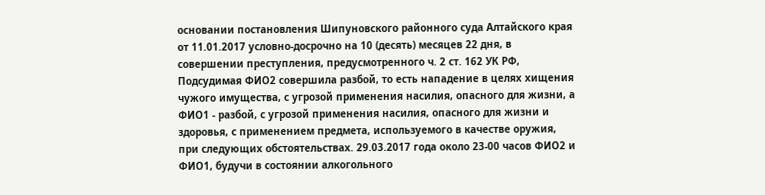основании постановления Шипуновского районного суда Алтайского края от 11.01.2017 условно-досрочно на 10 (десять) месяцев 22 дня, в совершении преступления, предусмотренного ч. 2 ст. 162 УК РФ, Подсудимая ФИО2 совершила разбой, то есть нападение в целях хищения чужого имущества, с угрозой применения насилия, опасного для жизни, а ФИО1 - разбой, с угрозой применения насилия, опасного для жизни и здоровья, с применением предмета, используемого в качестве оружия, при следующих обстоятельствах. 29.03.2017 года около 23-00 часов ФИО2 и ФИО1, будучи в состоянии алкогольного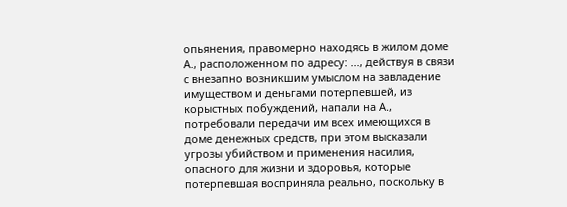опьянения, правомерно находясь в жилом доме А., расположенном по адресу: ..., действуя в связи с внезапно возникшим умыслом на завладение имуществом и деньгами потерпевшей, из корыстных побуждений, напали на А., потребовали передачи им всех имеющихся в доме денежных средств, при этом высказали угрозы убийством и применения насилия, опасного для жизни и здоровья, которые потерпевшая восприняла реально, поскольку в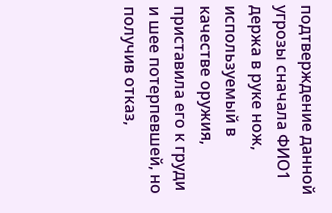подтверждение данной угрозы сначала ФИО1 держа в руке нож, используемый в качестве оружия, приставила его к груди и шее потерпевшей, но получив отказ,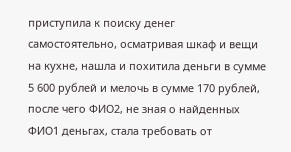приступила к поиску денег самостоятельно, осматривая шкаф и вещи на кухне, нашла и похитила деньги в сумме 5 600 рублей и мелочь в сумме 170 рублей, после чего ФИО2, не зная о найденных ФИО1 деньгах, стала требовать от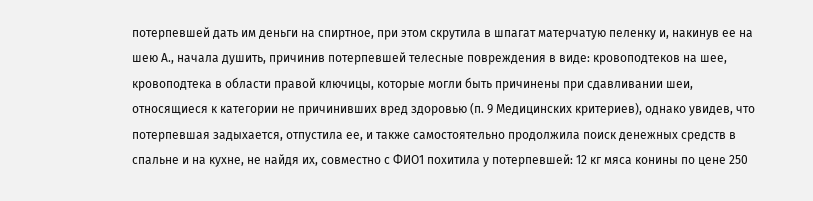потерпевшей дать им деньги на спиртное, при этом скрутила в шпагат матерчатую пеленку и, накинув ее на шею А., начала душить, причинив потерпевшей телесные повреждения в виде: кровоподтеков на шее, кровоподтека в области правой ключицы, которые могли быть причинены при сдавливании шеи, относящиеся к категории не причинивших вред здоровью (п. 9 Медицинских критериев), однако увидев, что потерпевшая задыхается, отпустила ее, и также самостоятельно продолжила поиск денежных средств в спальне и на кухне, не найдя их, совместно с ФИО1 похитила у потерпевшей: 12 кг мяса конины по цене 250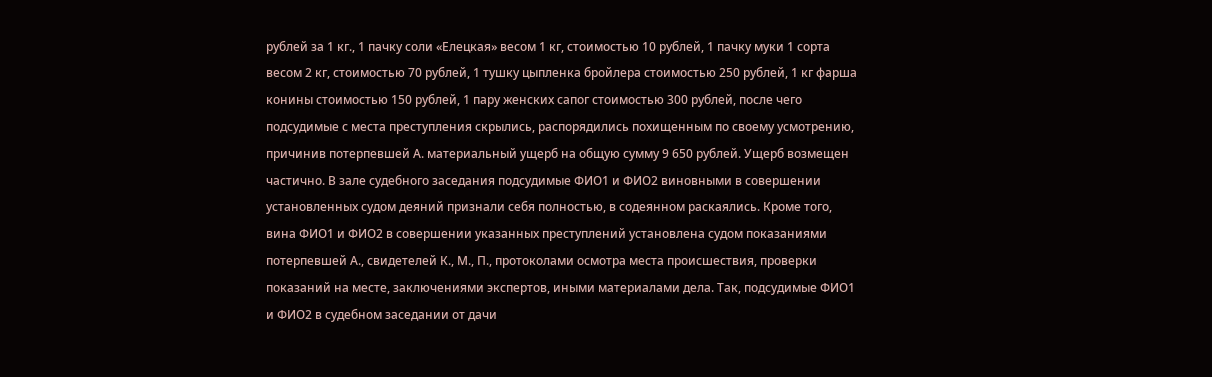рублей за 1 кг., 1 пачку соли «Елецкая» весом 1 кг, стоимостью 10 рублей, 1 пачку муки 1 сорта весом 2 кг, стоимостью 70 рублей, 1 тушку цыпленка бройлера стоимостью 250 рублей, 1 кг фарша конины стоимостью 150 рублей, 1 пару женских сапог стоимостью 300 рублей, после чего подсудимые с места преступления скрылись, распорядились похищенным по своему усмотрению, причинив потерпевшей А. материальный ущерб на общую сумму 9 650 рублей. Ущерб возмещен частично. В зале судебного заседания подсудимые ФИО1 и ФИО2 виновными в совершении установленных судом деяний признали себя полностью, в содеянном раскаялись. Кроме того, вина ФИО1 и ФИО2 в совершении указанных преступлений установлена судом показаниями потерпевшей А., свидетелей К., М., П., протоколами осмотра места происшествия, проверки показаний на месте, заключениями экспертов, иными материалами дела. Так, подсудимые ФИО1 и ФИО2 в судебном заседании от дачи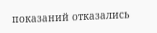показаний отказались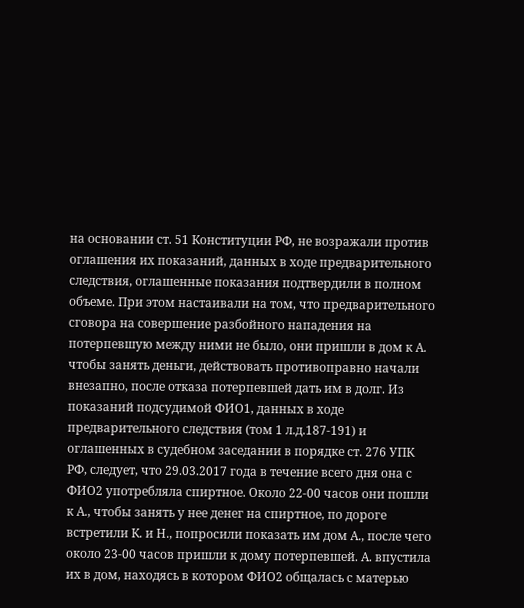на основании ст. 51 Конституции РФ, не возражали против оглашения их показаний, данных в ходе предварительного следствия, оглашенные показания подтвердили в полном объеме. При этом настаивали на том, что предварительного сговора на совершение разбойного нападения на потерпевшую между ними не было, они пришли в дом к А. чтобы занять деньги, действовать противоправно начали внезапно, после отказа потерпевшей дать им в долг. Из показаний подсудимой ФИО1, данных в ходе предварительного следствия (том 1 л.д.187-191) и оглашенных в судебном заседании в порядке ст. 276 УПК РФ, следует, что 29.03.2017 года в течение всего дня она с ФИО2 употребляла спиртное. Около 22-00 часов они пошли к А., чтобы занять у нее денег на спиртное, по дороге встретили К. и Н., попросили показать им дом А., после чего около 23-00 часов пришли к дому потерпевшей. А. впустила их в дом, находясь в котором ФИО2 общалась с матерью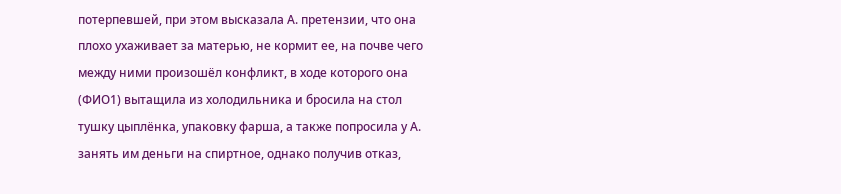потерпевшей, при этом высказала А. претензии, что она плохо ухаживает за матерью, не кормит ее, на почве чего между ними произошёл конфликт, в ходе которого она (ФИО1) вытащила из холодильника и бросила на стол тушку цыплёнка, упаковку фарша, а также попросила у А. занять им деньги на спиртное, однако получив отказ,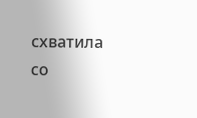схватила со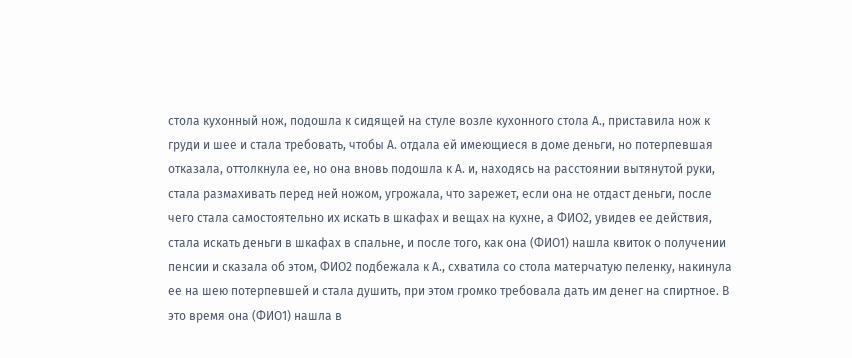стола кухонный нож, подошла к сидящей на стуле возле кухонного стола А., приставила нож к груди и шее и стала требовать, чтобы А. отдала ей имеющиеся в доме деньги, но потерпевшая отказала, оттолкнула ее, но она вновь подошла к А. и, находясь на расстоянии вытянутой руки, стала размахивать перед ней ножом, угрожала, что зарежет, если она не отдаст деньги, после чего стала самостоятельно их искать в шкафах и вещах на кухне, а ФИО2, увидев ее действия, стала искать деньги в шкафах в спальне, и после того, как она (ФИО1) нашла квиток о получении пенсии и сказала об этом, ФИО2 подбежала к А., схватила со стола матерчатую пеленку, накинула ее на шею потерпевшей и стала душить, при этом громко требовала дать им денег на спиртное. В это время она (ФИО1) нашла в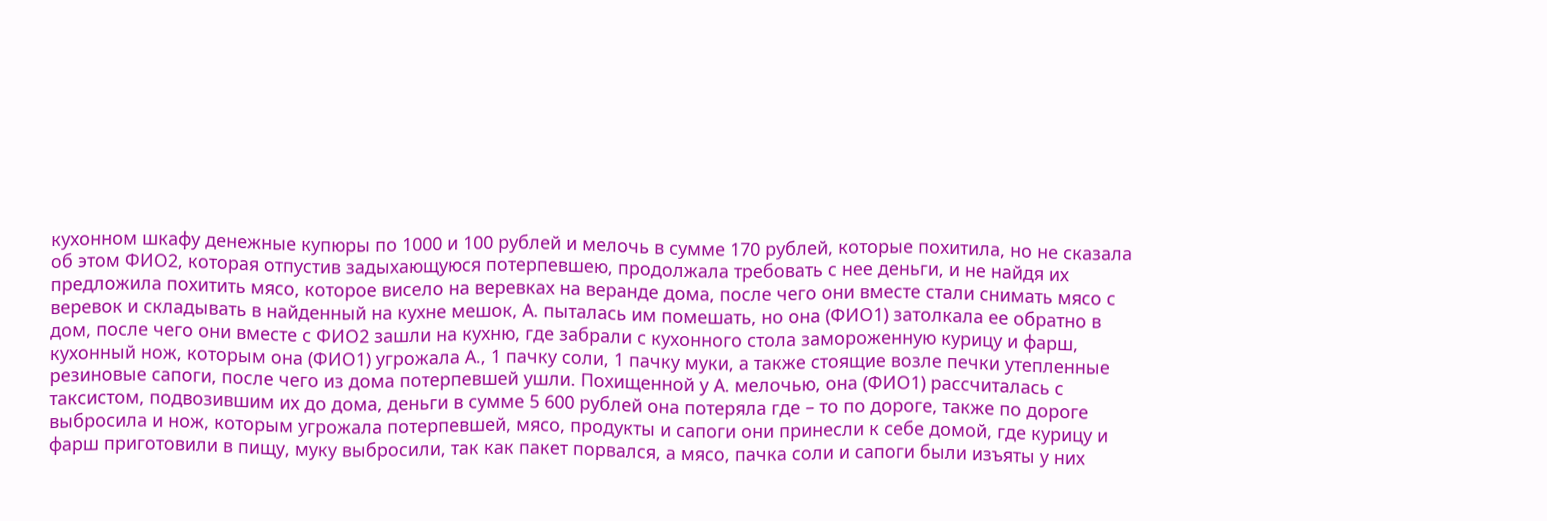кухонном шкафу денежные купюры по 1000 и 100 рублей и мелочь в сумме 170 рублей, которые похитила, но не сказала об этом ФИО2, которая отпустив задыхающуюся потерпевшею, продолжала требовать с нее деньги, и не найдя их предложила похитить мясо, которое висело на веревках на веранде дома, после чего они вместе стали снимать мясо с веревок и складывать в найденный на кухне мешок, А. пыталась им помешать, но она (ФИО1) затолкала ее обратно в дом, после чего они вместе с ФИО2 зашли на кухню, где забрали с кухонного стола замороженную курицу и фарш, кухонный нож, которым она (ФИО1) угрожала А., 1 пачку соли, 1 пачку муки, а также стоящие возле печки утепленные резиновые сапоги, после чего из дома потерпевшей ушли. Похищенной у А. мелочью, она (ФИО1) рассчиталась с таксистом, подвозившим их до дома, деньги в сумме 5 600 рублей она потеряла где – то по дороге, также по дороге выбросила и нож, которым угрожала потерпевшей, мясо, продукты и сапоги они принесли к себе домой, где курицу и фарш приготовили в пищу, муку выбросили, так как пакет порвался, а мясо, пачка соли и сапоги были изъяты у них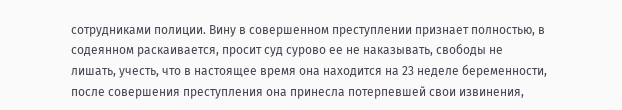сотрудниками полиции. Вину в совершенном преступлении признает полностью, в содеянном раскаивается, просит суд сурово ее не наказывать, свободы не лишать, учесть, что в настоящее время она находится на 23 неделе беременности, после совершения преступления она принесла потерпевшей свои извинения,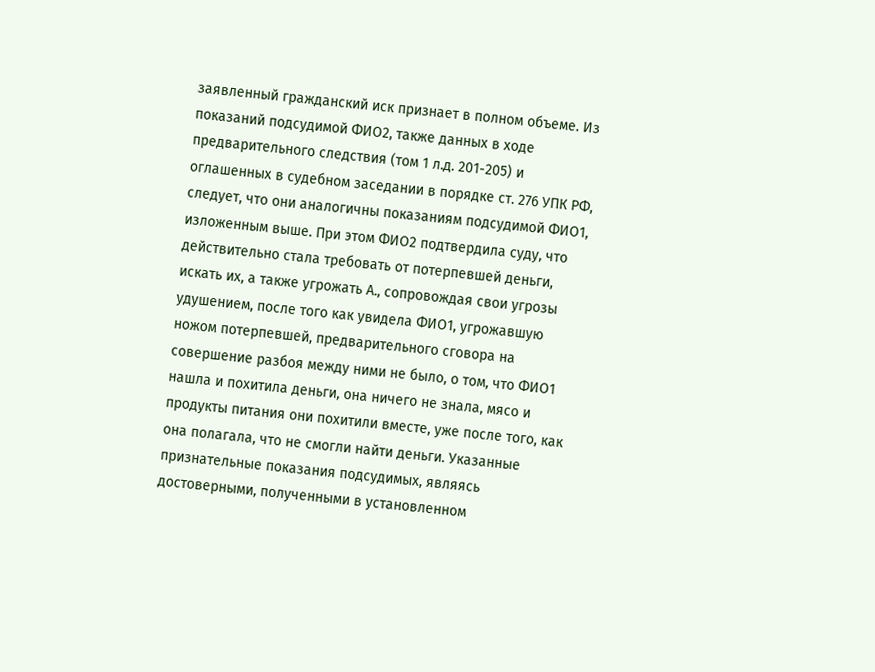заявленный гражданский иск признает в полном объеме. Из показаний подсудимой ФИО2, также данных в ходе предварительного следствия (том 1 л.д. 201-205) и оглашенных в судебном заседании в порядке ст. 276 УПК РФ, следует, что они аналогичны показаниям подсудимой ФИО1, изложенным выше. При этом ФИО2 подтвердила суду, что действительно стала требовать от потерпевшей деньги, искать их, а также угрожать А., сопровождая свои угрозы удушением, после того как увидела ФИО1, угрожавшую ножом потерпевшей, предварительного сговора на совершение разбоя между ними не было, о том, что ФИО1 нашла и похитила деньги, она ничего не знала, мясо и продукты питания они похитили вместе, уже после того, как она полагала, что не смогли найти деньги. Указанные признательные показания подсудимых, являясь достоверными, полученными в установленном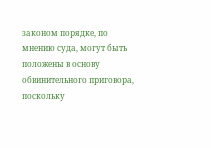законом порядке, по мнению суда, могут быть положены в основу обвинительного приговора, поскольку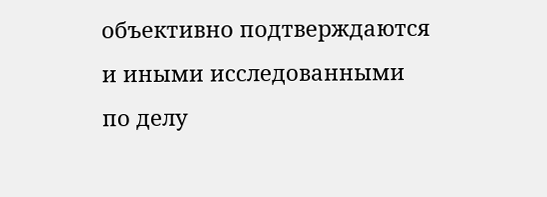объективно подтверждаются и иными исследованными по делу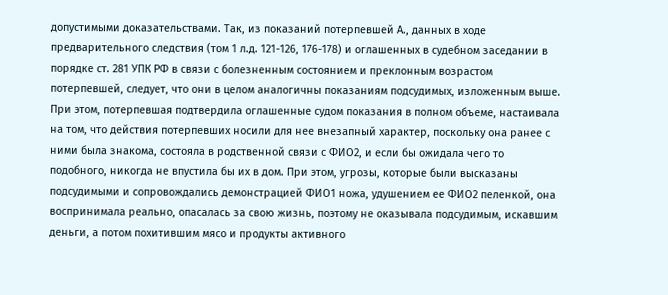допустимыми доказательствами. Так, из показаний потерпевшей А., данных в ходе предварительного следствия (том 1 л.д. 121-126, 176-178) и оглашенных в судебном заседании в порядке ст. 281 УПК РФ в связи с болезненным состоянием и преклонным возрастом потерпевшей, следует, что они в целом аналогичны показаниям подсудимых, изложенным выше. При этом, потерпевшая подтвердила оглашенные судом показания в полном объеме, настаивала на том, что действия потерпевших носили для нее внезапный характер, поскольку она ранее с ними была знакома, состояла в родственной связи с ФИО2, и если бы ожидала чего то подобного, никогда не впустила бы их в дом. При этом, угрозы, которые были высказаны подсудимыми и сопровождались демонстрацией ФИО1 ножа, удушением ее ФИО2 пеленкой, она воспринимала реально, опасалась за свою жизнь, поэтому не оказывала подсудимым, искавшим деньги, а потом похитившим мясо и продукты активного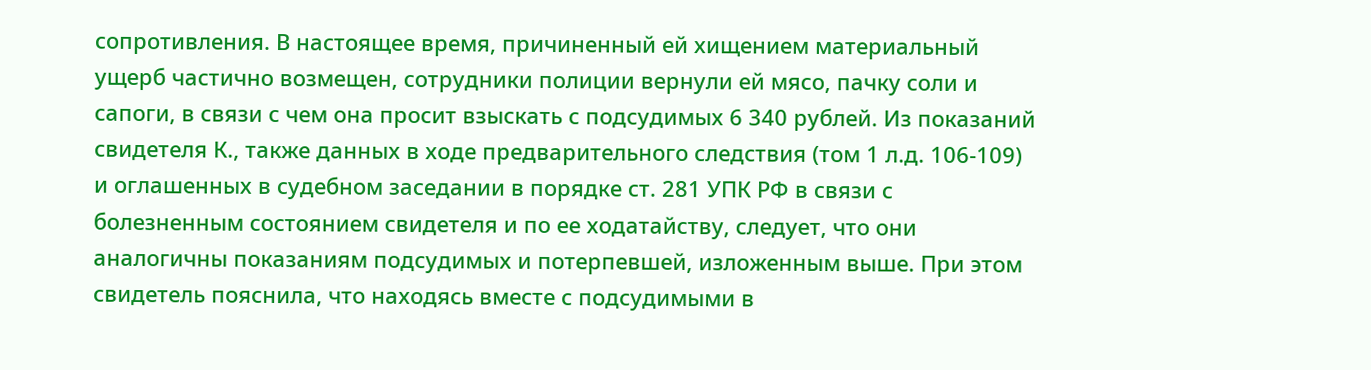сопротивления. В настоящее время, причиненный ей хищением материальный ущерб частично возмещен, сотрудники полиции вернули ей мясо, пачку соли и сапоги, в связи с чем она просит взыскать с подсудимых 6 340 рублей. Из показаний свидетеля К., также данных в ходе предварительного следствия (том 1 л.д. 106-109) и оглашенных в судебном заседании в порядке ст. 281 УПК РФ в связи с болезненным состоянием свидетеля и по ее ходатайству, следует, что они аналогичны показаниям подсудимых и потерпевшей, изложенным выше. При этом свидетель пояснила, что находясь вместе с подсудимыми в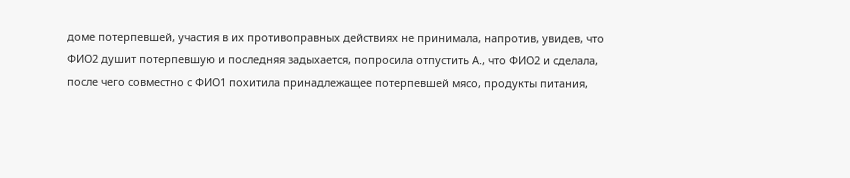доме потерпевшей, участия в их противоправных действиях не принимала, напротив, увидев, что ФИО2 душит потерпевшую и последняя задыхается, попросила отпустить А., что ФИО2 и сделала, после чего совместно с ФИО1 похитила принадлежащее потерпевшей мясо, продукты питания,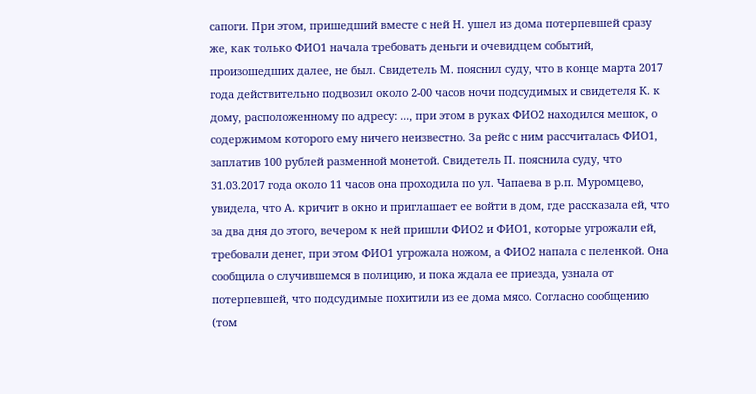сапоги. При этом, пришедший вместе с ней Н. ушел из дома потерпевшей сразу же, как только ФИО1 начала требовать деньги и очевидцем событий, произошедших далее, не был. Свидетель М. пояснил суду, что в конце марта 2017 года действительно подвозил около 2-00 часов ночи подсудимых и свидетеля К. к дому, расположенному по адресу: ..., при этом в руках ФИО2 находился мешок, о содержимом которого ему ничего неизвестно. За рейс с ним рассчиталась ФИО1, заплатив 100 рублей разменной монетой. Свидетель П. пояснила суду, что 31.03.2017 года около 11 часов она проходила по ул. Чапаева в р.п. Муромцево, увидела, что А. кричит в окно и приглашает ее войти в дом, где рассказала ей, что за два дня до этого, вечером к ней пришли ФИО2 и ФИО1, которые угрожали ей, требовали денег, при этом ФИО1 угрожала ножом, а ФИО2 напала с пеленкой. Она сообщила о случившемся в полицию, и пока ждала ее приезда, узнала от потерпевшей, что подсудимые похитили из ее дома мясо. Согласно сообщению (том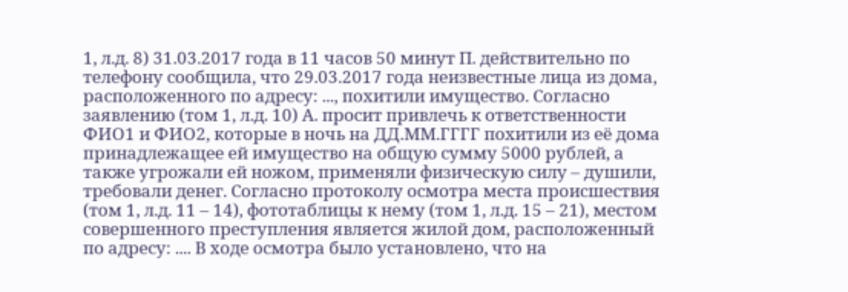1, л.д. 8) 31.03.2017 года в 11 часов 50 минут П. действительно по телефону сообщила, что 29.03.2017 года неизвестные лица из дома, расположенного по адресу: ..., похитили имущество. Согласно заявлению (том 1, л.д. 10) А. просит привлечь к ответственности ФИО1 и ФИО2, которые в ночь на ДД.ММ.ГГГГ похитили из её дома принадлежащее ей имущество на общую сумму 5000 рублей, а также угрожали ей ножом, применяли физическую силу – душили, требовали денег. Согласно протоколу осмотра места происшествия (том 1, л.д. 11 – 14), фототаблицы к нему (том 1, л.д. 15 – 21), местом совершенного преступления является жилой дом, расположенный по адресу: .... В ходе осмотра было установлено, что на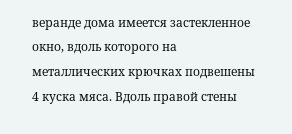веранде дома имеется застекленное окно, вдоль которого на металлических крючках подвешены 4 куска мяса. Вдоль правой стены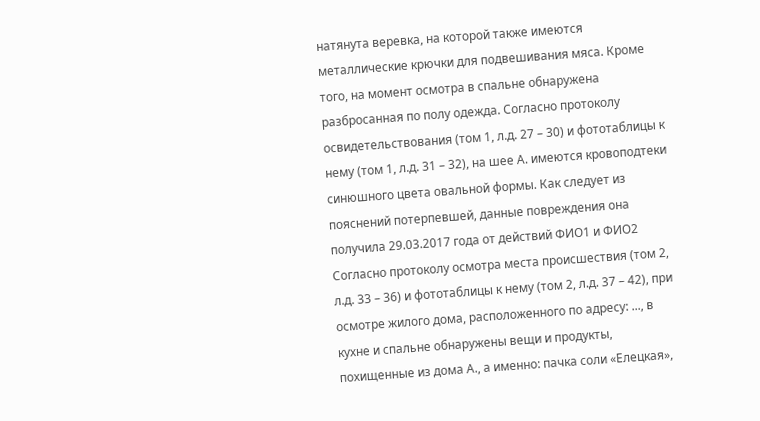натянута веревка, на которой также имеются металлические крючки для подвешивания мяса. Кроме того, на момент осмотра в спальне обнаружена разбросанная по полу одежда. Согласно протоколу освидетельствования (том 1, л.д. 27 – 30) и фототаблицы к нему (том 1, л.д. 31 – 32), на шее А. имеются кровоподтеки синюшного цвета овальной формы. Как следует из пояснений потерпевшей, данные повреждения она получила 29.03.2017 года от действий ФИО1 и ФИО2 Согласно протоколу осмотра места происшествия (том 2, л.д. 33 – 36) и фототаблицы к нему (том 2, л.д. 37 – 42), при осмотре жилого дома, расположенного по адресу: ..., в кухне и спальне обнаружены вещи и продукты, похищенные из дома А., а именно: пачка соли «Елецкая»,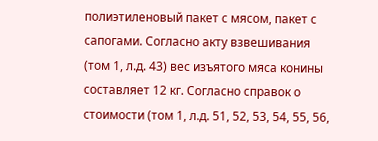полиэтиленовый пакет с мясом, пакет с сапогами. Согласно акту взвешивания (том 1, л.д. 43) вес изъятого мяса конины составляет 12 кг. Согласно справок о стоимости (том 1, л.д. 51, 52, 53, 54, 55, 56,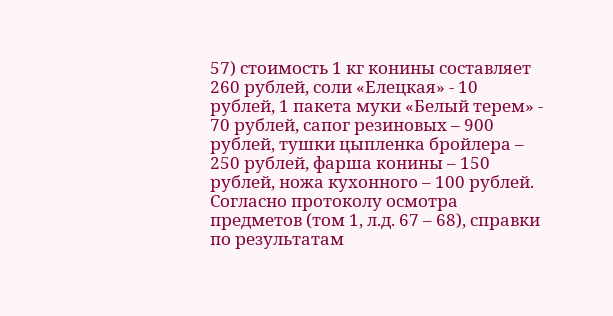57) стоимость 1 кг конины составляет 260 рублей, соли «Елецкая» - 10 рублей, 1 пакета муки «Белый терем» - 70 рублей, сапог резиновых – 900 рублей, тушки цыпленка бройлера – 250 рублей, фарша конины – 150 рублей, ножа кухонного – 100 рублей. Согласно протоколу осмотра предметов (том 1, л.д. 67 – 68), справки по результатам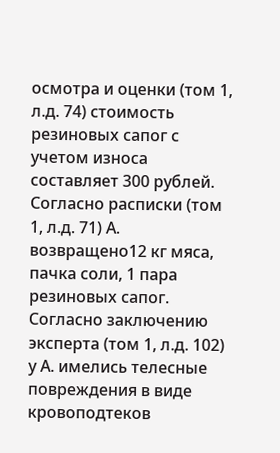осмотра и оценки (том 1, л.д. 74) стоимость резиновых сапог с учетом износа составляет 300 рублей. Согласно расписки (том 1, л.д. 71) А. возвращено12 кг мяса, пачка соли, 1 пара резиновых сапог. Согласно заключению эксперта (том 1, л.д. 102) у А. имелись телесные повреждения в виде кровоподтеков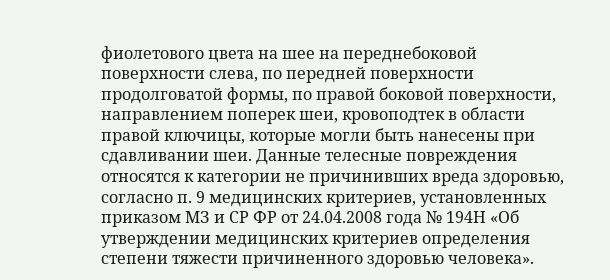фиолетового цвета на шее на переднебоковой поверхности слева, по передней поверхности продолговатой формы, по правой боковой поверхности, направлением поперек шеи, кровоподтек в области правой ключицы, которые могли быть нанесены при сдавливании шеи. Данные телесные повреждения относятся к категории не причинивших вреда здоровью, согласно п. 9 медицинских критериев, установленных приказом МЗ и СР ФР от 24.04.2008 года № 194Н «Об утверждении медицинских критериев определения степени тяжести причиненного здоровью человека».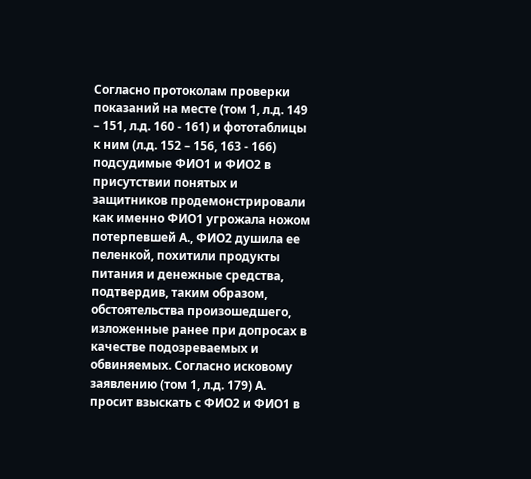Согласно протоколам проверки показаний на месте (том 1, л.д. 149 – 151, л.д. 160 - 161) и фототаблицы к ним (л.д. 152 – 156, 163 - 166) подсудимые ФИО1 и ФИО2 в присутствии понятых и защитников продемонстрировали как именно ФИО1 угрожала ножом потерпевшей А., ФИО2 душила ее пеленкой, похитили продукты питания и денежные средства, подтвердив, таким образом, обстоятельства произошедшего, изложенные ранее при допросах в качестве подозреваемых и обвиняемых. Согласно исковому заявлению (том 1, л.д. 179) А. просит взыскать с ФИО2 и ФИО1 в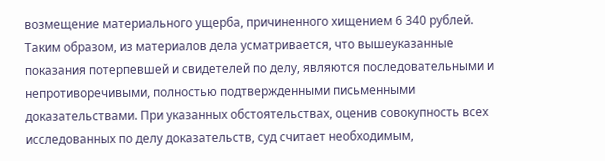возмещение материального ущерба, причиненного хищением 6 340 рублей. Таким образом, из материалов дела усматривается, что вышеуказанные показания потерпевшей и свидетелей по делу, являются последовательными и непротиворечивыми, полностью подтвержденными письменными доказательствами. При указанных обстоятельствах, оценив совокупность всех исследованных по делу доказательств, суд считает необходимым,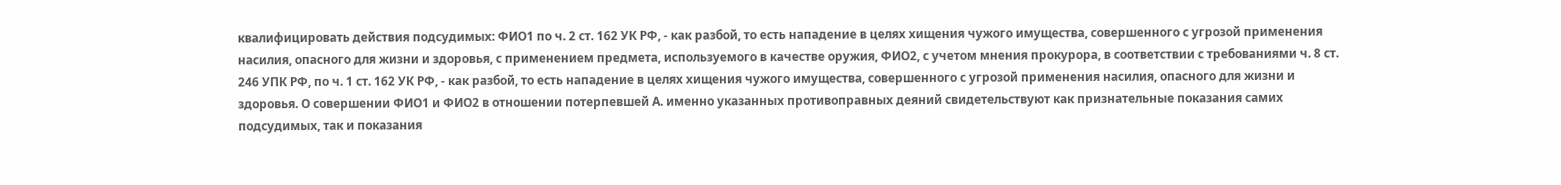квалифицировать действия подсудимых: ФИО1 по ч. 2 ст. 162 УК РФ, - как разбой, то есть нападение в целях хищения чужого имущества, совершенного с угрозой применения насилия, опасного для жизни и здоровья, с применением предмета, используемого в качестве оружия, ФИО2, с учетом мнения прокурора, в соответствии с требованиями ч. 8 ст. 246 УПК РФ, по ч. 1 ст. 162 УК РФ, - как разбой, то есть нападение в целях хищения чужого имущества, совершенного с угрозой применения насилия, опасного для жизни и здоровья. О совершении ФИО1 и ФИО2 в отношении потерпевшей А. именно указанных противоправных деяний свидетельствуют как признательные показания самих подсудимых, так и показания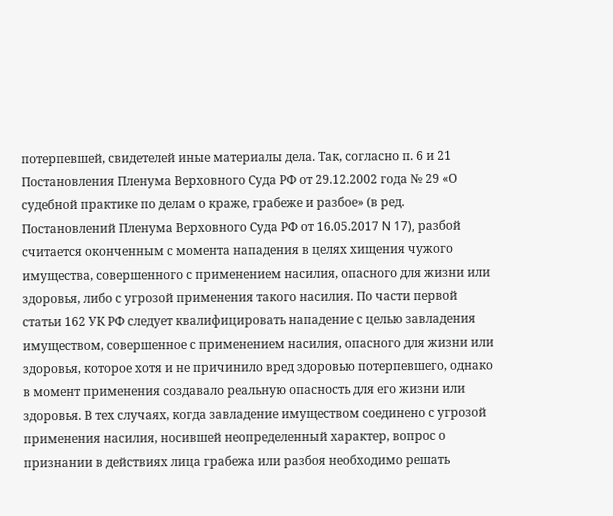потерпевшей, свидетелей иные материалы дела. Так, согласно п. 6 и 21 Постановления Пленума Верховного Суда РФ от 29.12.2002 года № 29 «О судебной практике по делам о краже, грабеже и разбое» (в ред. Постановлений Пленума Верховного Суда РФ от 16.05.2017 N 17), разбой считается оконченным с момента нападения в целях хищения чужого имущества, совершенного с применением насилия, опасного для жизни или здоровья, либо с угрозой применения такого насилия. По части первой статьи 162 УК РФ следует квалифицировать нападение с целью завладения имуществом, совершенное с применением насилия, опасного для жизни или здоровья, которое хотя и не причинило вред здоровью потерпевшего, однако в момент применения создавало реальную опасность для его жизни или здоровья. В тех случаях, когда завладение имуществом соединено с угрозой применения насилия, носившей неопределенный характер, вопрос о признании в действиях лица грабежа или разбоя необходимо решать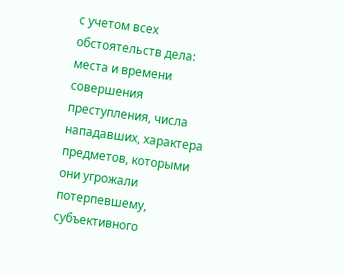с учетом всех обстоятельств дела: места и времени совершения преступления, числа нападавших, характера предметов, которыми они угрожали потерпевшему, субъективного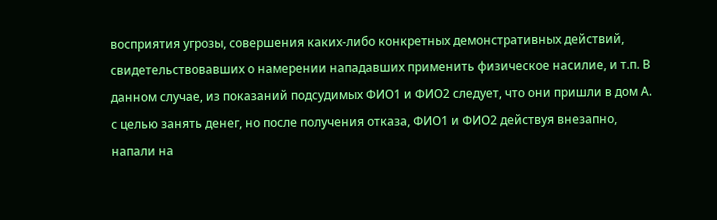восприятия угрозы, совершения каких-либо конкретных демонстративных действий, свидетельствовавших о намерении нападавших применить физическое насилие, и т.п. В данном случае, из показаний подсудимых ФИО1 и ФИО2 следует, что они пришли в дом А. с целью занять денег, но после получения отказа, ФИО1 и ФИО2 действуя внезапно, напали на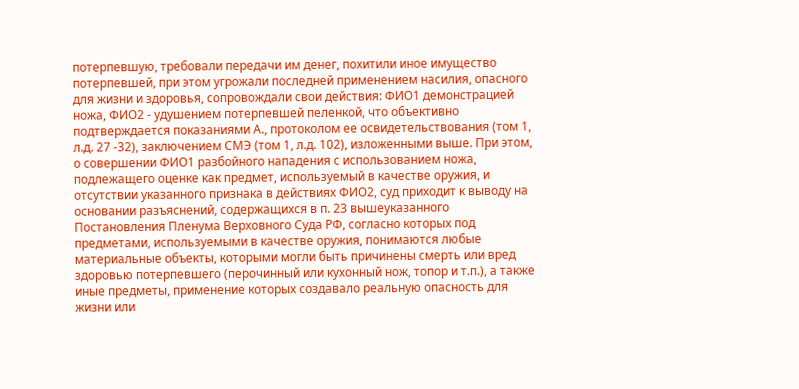потерпевшую, требовали передачи им денег, похитили иное имущество потерпевшей, при этом угрожали последней применением насилия, опасного для жизни и здоровья, сопровождали свои действия: ФИО1 демонстрацией ножа, ФИО2 - удушением потерпевшей пеленкой, что объективно подтверждается показаниями А., протоколом ее освидетельствования (том 1, л.д. 27 -32), заключением СМЭ (том 1, л.д. 102), изложенными выше. При этом, о совершении ФИО1 разбойного нападения с использованием ножа, подлежащего оценке как предмет, используемый в качестве оружия, и отсутствии указанного признака в действиях ФИО2, суд приходит к выводу на основании разъяснений, содержащихся в п. 23 вышеуказанного Постановления Пленума Верховного Суда РФ, согласно которых под предметами, используемыми в качестве оружия, понимаются любые материальные объекты, которыми могли быть причинены смерть или вред здоровью потерпевшего (перочинный или кухонный нож, топор и т.п.), а также иные предметы, применение которых создавало реальную опасность для жизни или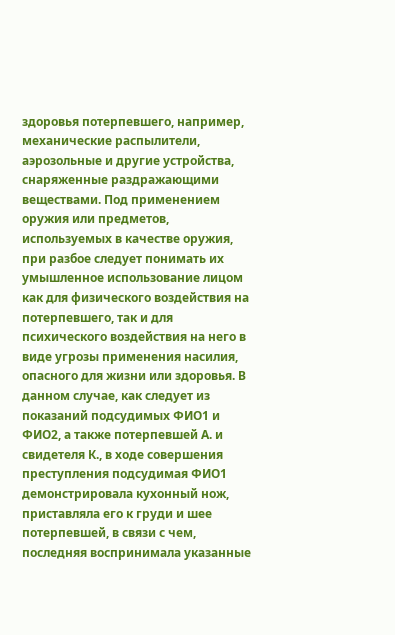здоровья потерпевшего, например, механические распылители, аэрозольные и другие устройства, снаряженные раздражающими веществами. Под применением оружия или предметов, используемых в качестве оружия, при разбое следует понимать их умышленное использование лицом как для физического воздействия на потерпевшего, так и для психического воздействия на него в виде угрозы применения насилия, опасного для жизни или здоровья. В данном случае, как следует из показаний подсудимых ФИО1 и ФИО2, а также потерпевшей А. и свидетеля К., в ходе совершения преступления подсудимая ФИО1 демонстрировала кухонный нож, приставляла его к груди и шее потерпевшей, в связи с чем, последняя воспринимала указанные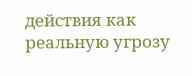действия как реальную угрозу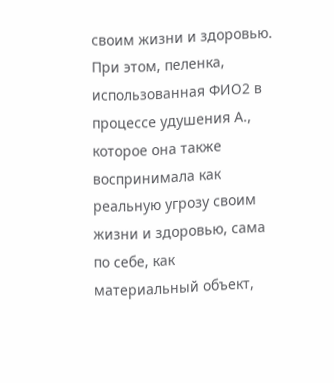своим жизни и здоровью. При этом, пеленка, использованная ФИО2 в процессе удушения А., которое она также воспринимала как реальную угрозу своим жизни и здоровью, сама по себе, как материальный объект,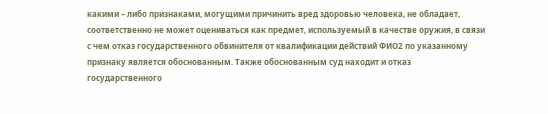какими – либо признаками, могущими причинить вред здоровью человека, не обладает, соответственно не может оцениваться как предмет, используемый в качестве оружия, в связи с чем отказ государственного обвинителя от квалификации действий ФИО2 по указанному признаку является обоснованным. Также обоснованным суд находит и отказ государственного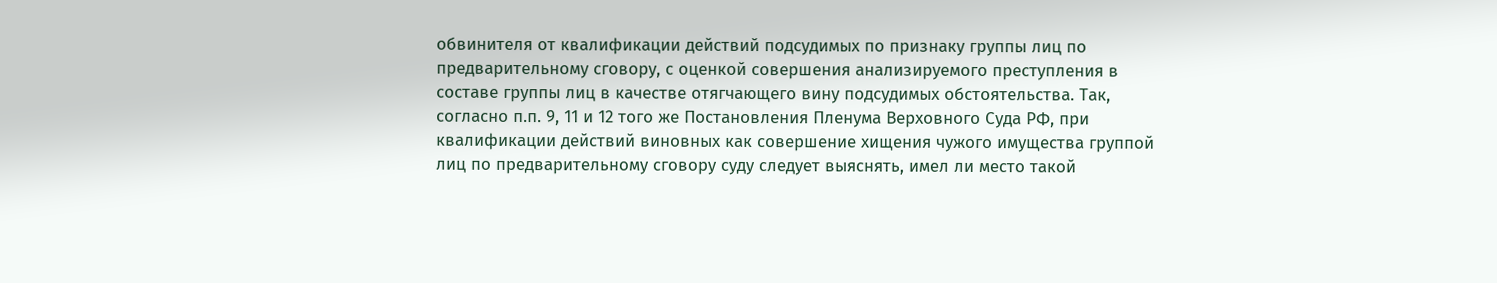обвинителя от квалификации действий подсудимых по признаку группы лиц по предварительному сговору, с оценкой совершения анализируемого преступления в составе группы лиц в качестве отягчающего вину подсудимых обстоятельства. Так, согласно п.п. 9, 11 и 12 того же Постановления Пленума Верховного Суда РФ, при квалификации действий виновных как совершение хищения чужого имущества группой лиц по предварительному сговору суду следует выяснять, имел ли место такой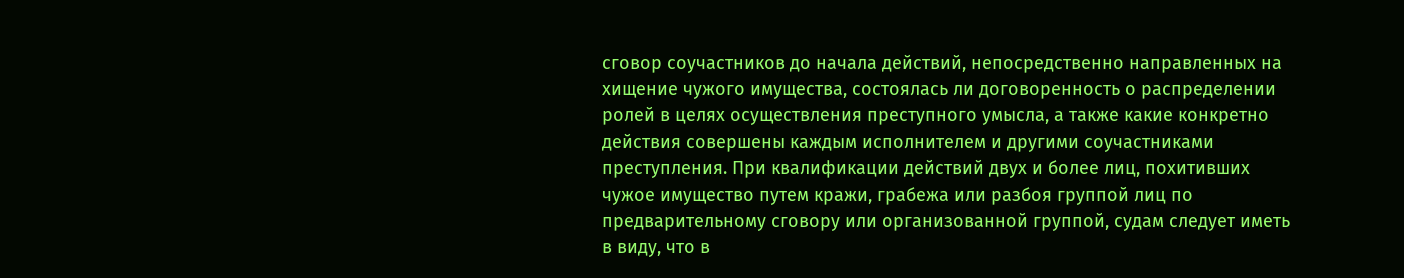сговор соучастников до начала действий, непосредственно направленных на хищение чужого имущества, состоялась ли договоренность о распределении ролей в целях осуществления преступного умысла, а также какие конкретно действия совершены каждым исполнителем и другими соучастниками преступления. При квалификации действий двух и более лиц, похитивших чужое имущество путем кражи, грабежа или разбоя группой лиц по предварительному сговору или организованной группой, судам следует иметь в виду, что в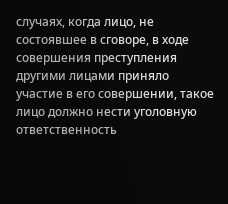случаях, когда лицо, не состоявшее в сговоре, в ходе совершения преступления другими лицами приняло участие в его совершении, такое лицо должно нести уголовную ответственность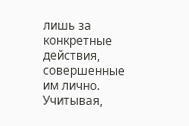лишь за конкретные действия, совершенные им лично. Учитывая,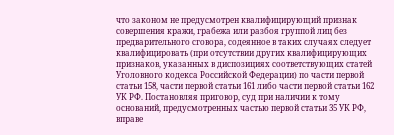что законом не предусмотрен квалифицирующий признак совершения кражи, грабежа или разбоя группой лиц без предварительного сговора, содеянное в таких случаях следует квалифицировать (при отсутствии других квалифицирующих признаков, указанных в диспозициях соответствующих статей Уголовного кодекса Российской Федерации) по части первой статьи 158, части первой статьи 161 либо части первой статьи 162 УК РФ. Постановляя приговор, суд при наличии к тому оснований, предусмотренных частью первой статьи 35 УК РФ, вправе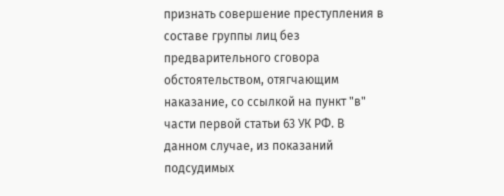признать совершение преступления в составе группы лиц без предварительного сговора обстоятельством, отягчающим наказание, со ссылкой на пункт "в" части первой статьи 63 УК РФ. В данном случае, из показаний подсудимых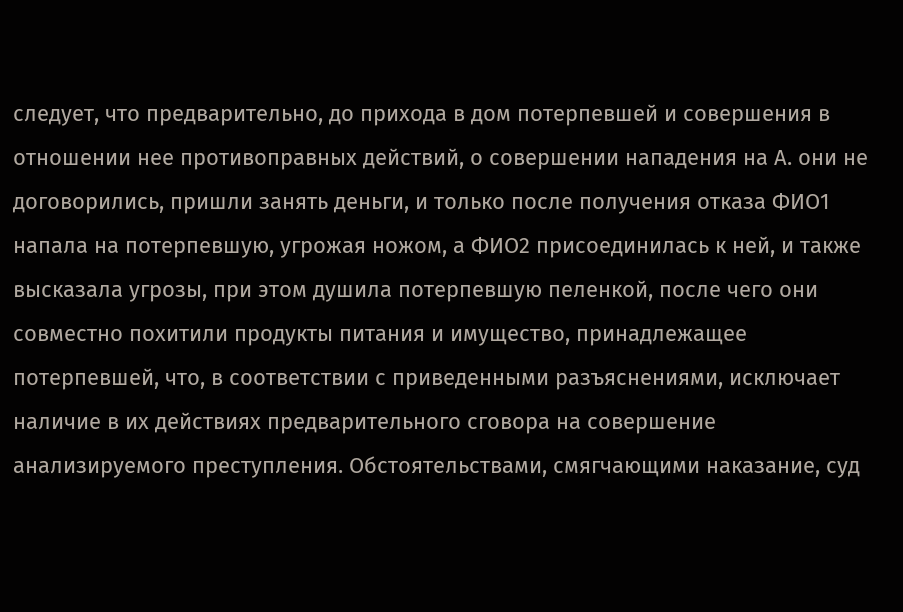следует, что предварительно, до прихода в дом потерпевшей и совершения в отношении нее противоправных действий, о совершении нападения на А. они не договорились, пришли занять деньги, и только после получения отказа ФИО1 напала на потерпевшую, угрожая ножом, а ФИО2 присоединилась к ней, и также высказала угрозы, при этом душила потерпевшую пеленкой, после чего они совместно похитили продукты питания и имущество, принадлежащее потерпевшей, что, в соответствии с приведенными разъяснениями, исключает наличие в их действиях предварительного сговора на совершение анализируемого преступления. Обстоятельствами, смягчающими наказание, суд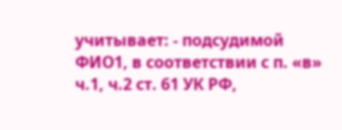учитывает: - подсудимой ФИО1, в соответствии с п. «в» ч.1, ч.2 ст. 61 УК РФ,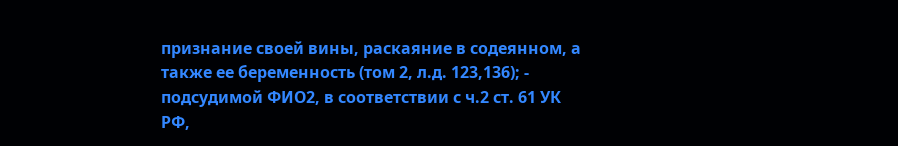признание своей вины, раскаяние в содеянном, а также ее беременность (том 2, л.д. 123,136); - подсудимой ФИО2, в соответствии с ч.2 ст. 61 УК РФ,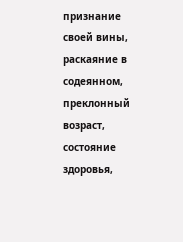признание своей вины, раскаяние в содеянном, преклонный возраст, состояние здоровья,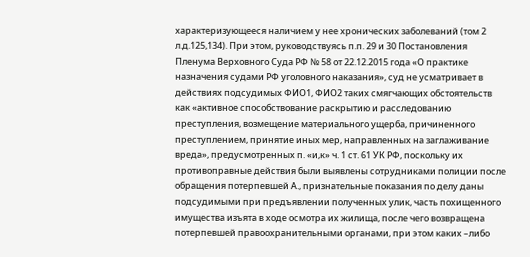характеризующееся наличием у нее хронических заболеваний (том 2 л.д.125,134). При этом, руководствуясь п.п. 29 и 30 Постановления Пленума Верховного Суда РФ № 58 от 22.12.2015 года «О практике назначения судами РФ уголовного наказания», суд не усматривает в действиях подсудимых ФИО1, ФИО2 таких смягчающих обстоятельств как «активное способствование раскрытию и расследованию преступления, возмещение материального ущерба, причиненного преступлением, принятие иных мер, направленных на заглаживание вреда», предусмотренных п. «и,к» ч. 1 ст. 61 УК РФ, поскольку их противоправные действия были выявлены сотрудниками полиции после обращения потерпевшей А., признательные показания по делу даны подсудимыми при предъявлении полученных улик, часть похищенного имущества изъята в ходе осмотра их жилища, после чего возвращена потерпевшей правоохранительными органами, при этом каких –либо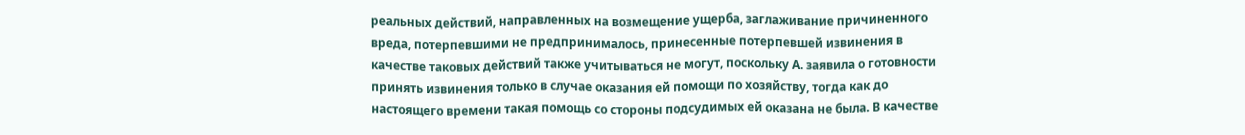реальных действий, направленных на возмещение ущерба, заглаживание причиненного вреда, потерпевшими не предпринималось, принесенные потерпевшей извинения в качестве таковых действий также учитываться не могут, поскольку А. заявила о готовности принять извинения только в случае оказания ей помощи по хозяйству, тогда как до настоящего времени такая помощь со стороны подсудимых ей оказана не была. В качестве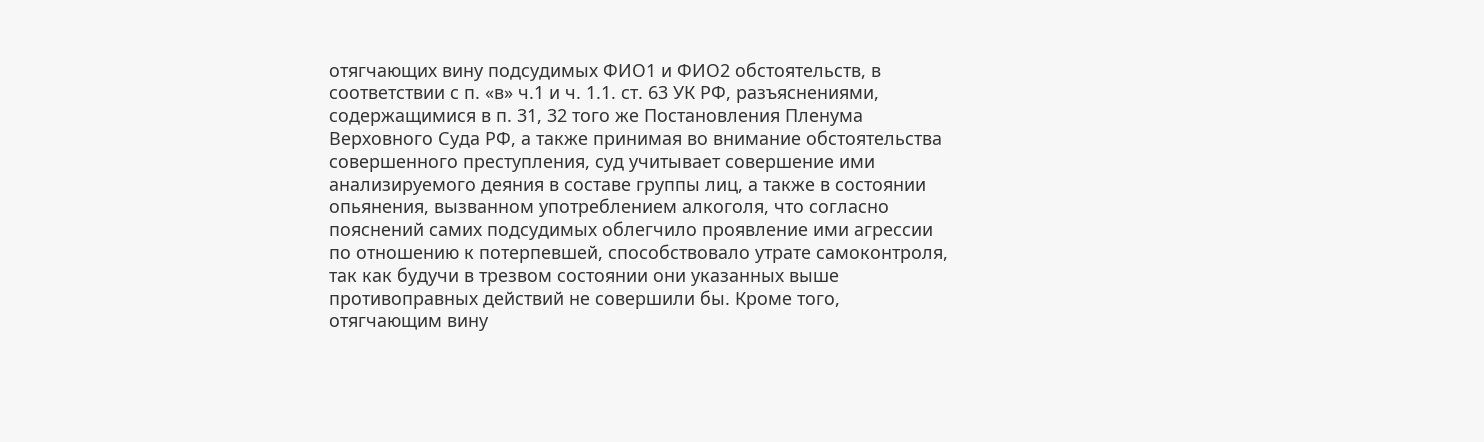отягчающих вину подсудимых ФИО1 и ФИО2 обстоятельств, в соответствии с п. «в» ч.1 и ч. 1.1. ст. 63 УК РФ, разъяснениями, содержащимися в п. 31, 32 того же Постановления Пленума Верховного Суда РФ, а также принимая во внимание обстоятельства совершенного преступления, суд учитывает совершение ими анализируемого деяния в составе группы лиц, а также в состоянии опьянения, вызванном употреблением алкоголя, что согласно пояснений самих подсудимых облегчило проявление ими агрессии по отношению к потерпевшей, способствовало утрате самоконтроля, так как будучи в трезвом состоянии они указанных выше противоправных действий не совершили бы. Кроме того, отягчающим вину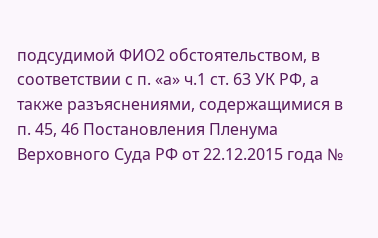подсудимой ФИО2 обстоятельством, в соответствии с п. «а» ч.1 ст. 63 УК РФ, а также разъяснениями, содержащимися в п. 45, 46 Постановления Пленума Верховного Суда РФ от 22.12.2015 года №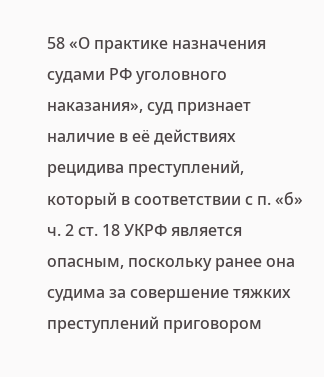58 «О практике назначения судами РФ уголовного наказания», суд признает наличие в её действиях рецидива преступлений, который в соответствии с п. «б» ч. 2 ст. 18 УКРФ является опасным, поскольку ранее она судима за совершение тяжких преступлений приговором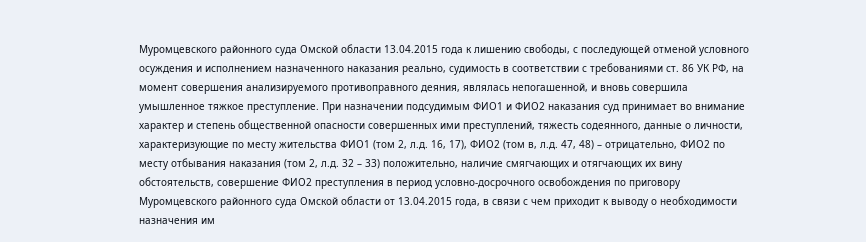Муромцевского районного суда Омской области 13.04.2015 года к лишению свободы, с последующей отменой условного осуждения и исполнением назначенного наказания реально, судимость в соответствии с требованиями ст. 86 УК РФ, на момент совершения анализируемого противоправного деяния, являлась непогашенной, и вновь совершила умышленное тяжкое преступление. При назначении подсудимым ФИО1 и ФИО2 наказания суд принимает во внимание характер и степень общественной опасности совершенных ими преступлений, тяжесть содеянного, данные о личности, характеризующие по месту жительства ФИО1 (том 2, л.д. 16, 17), ФИО2 (том в, л.д. 47, 48) – отрицательно, ФИО2 по месту отбывания наказания (том 2, л.д. 32 – 33) положительно, наличие смягчающих и отягчающих их вину обстоятельств, совершение ФИО2 преступления в период условно-досрочного освобождения по приговору Муромцевского районного суда Омской области от 13.04.2015 года, в связи с чем приходит к выводу о необходимости назначения им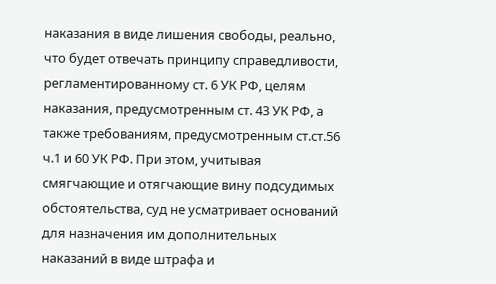наказания в виде лишения свободы, реально, что будет отвечать принципу справедливости, регламентированному ст. 6 УК РФ, целям наказания, предусмотренным ст. 43 УК РФ, а также требованиям, предусмотренным ст.ст.56 ч.1 и 60 УК РФ. При этом, учитывая смягчающие и отягчающие вину подсудимых обстоятельства, суд не усматривает оснований для назначения им дополнительных наказаний в виде штрафа и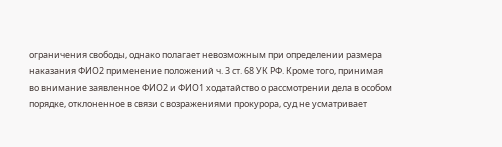ограничения свободы, однако полагает невозможным при определении размера наказания ФИО2 применение положений ч. 3 ст. 68 УК РФ. Кроме того, принимая во внимание заявленное ФИО2 и ФИО1 ходатайство о рассмотрении дела в особом порядке, отклоненное в связи с возражениями прокурора, суд не усматривает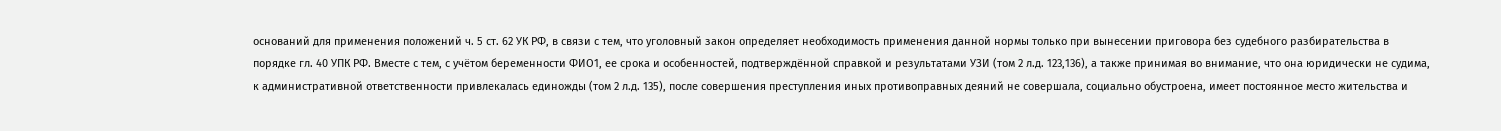оснований для применения положений ч. 5 ст. 62 УК РФ, в связи с тем, что уголовный закон определяет необходимость применения данной нормы только при вынесении приговора без судебного разбирательства в порядке гл. 40 УПК РФ. Вместе с тем, с учётом беременности ФИО1, ее срока и особенностей, подтверждённой справкой и результатами УЗИ (том 2 л.д. 123,136), а также принимая во внимание, что она юридически не судима, к административной ответственности привлекалась единожды (том 2 л.д. 135), после совершения преступления иных противоправных деяний не совершала, социально обустроена, имеет постоянное место жительства и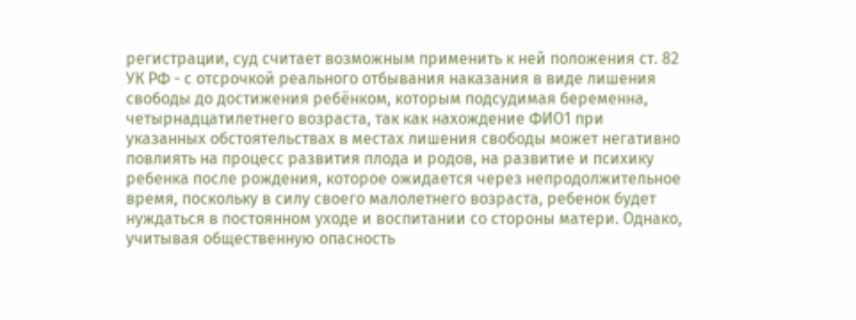регистрации, суд считает возможным применить к ней положения ст. 82 УК РФ - с отсрочкой реального отбывания наказания в виде лишения свободы до достижения ребёнком, которым подсудимая беременна, четырнадцатилетнего возраста, так как нахождение ФИО1 при указанных обстоятельствах в местах лишения свободы может негативно повлиять на процесс развития плода и родов, на развитие и психику ребенка после рождения, которое ожидается через непродолжительное время, поскольку в силу своего малолетнего возраста, ребенок будет нуждаться в постоянном уходе и воспитании со стороны матери. Однако, учитывая общественную опасность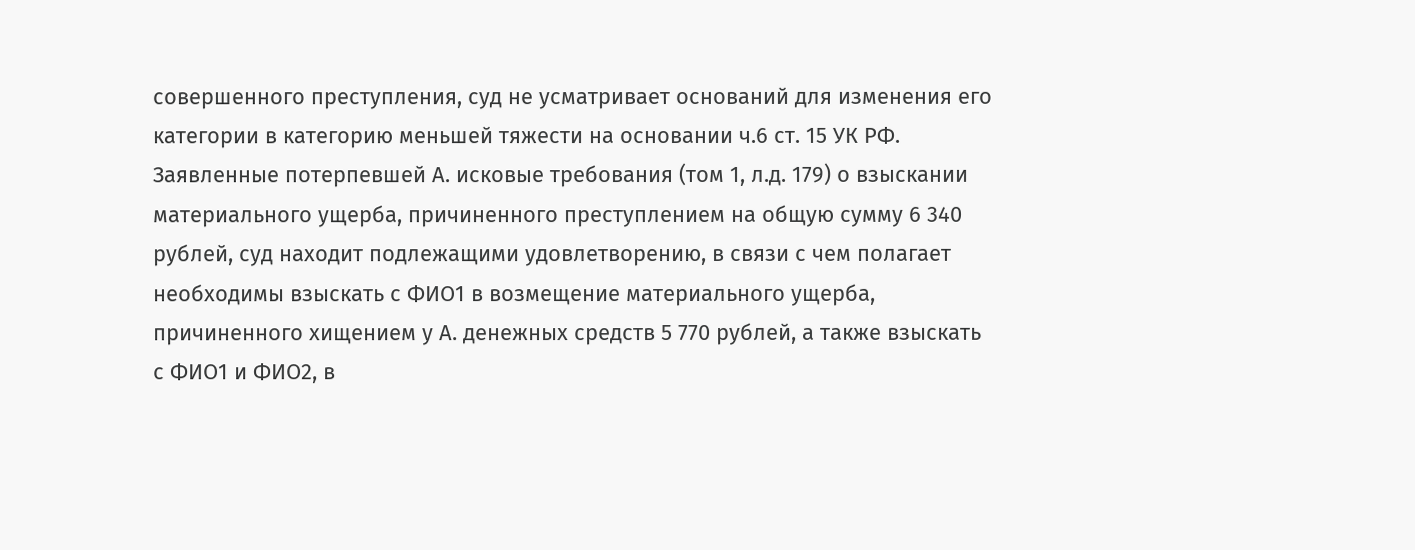совершенного преступления, суд не усматривает оснований для изменения его категории в категорию меньшей тяжести на основании ч.6 ст. 15 УК РФ. Заявленные потерпевшей А. исковые требования (том 1, л.д. 179) о взыскании материального ущерба, причиненного преступлением на общую сумму 6 340 рублей, суд находит подлежащими удовлетворению, в связи с чем полагает необходимы взыскать с ФИО1 в возмещение материального ущерба, причиненного хищением у А. денежных средств 5 770 рублей, а также взыскать с ФИО1 и ФИО2, в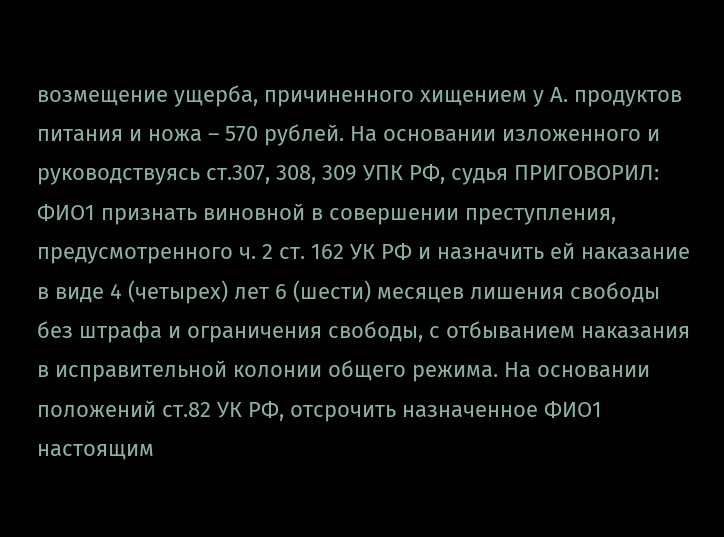возмещение ущерба, причиненного хищением у А. продуктов питания и ножа – 570 рублей. На основании изложенного и руководствуясь ст.307, 308, 309 УПК РФ, судья ПРИГОВОРИЛ: ФИО1 признать виновной в совершении преступления, предусмотренного ч. 2 ст. 162 УК РФ и назначить ей наказание в виде 4 (четырех) лет 6 (шести) месяцев лишения свободы без штрафа и ограничения свободы, с отбыванием наказания в исправительной колонии общего режима. На основании положений ст.82 УК РФ, отсрочить назначенное ФИО1 настоящим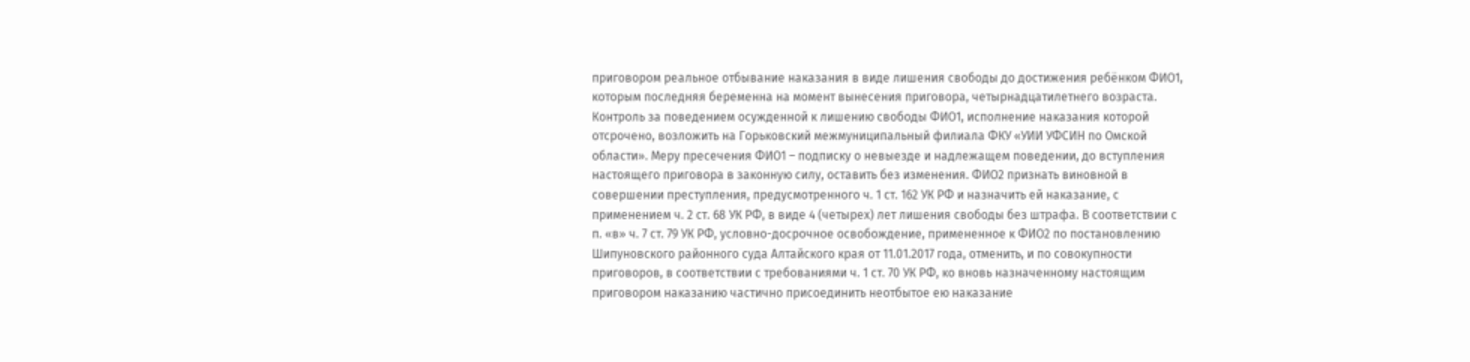приговором реальное отбывание наказания в виде лишения свободы до достижения ребёнком ФИО1, которым последняя беременна на момент вынесения приговора, четырнадцатилетнего возраста. Контроль за поведением осужденной к лишению свободы ФИО1, исполнение наказания которой отсрочено, возложить на Горьковский межмуниципальный филиала ФКУ «УИИ УФСИН по Омской области». Меру пресечения ФИО1 – подписку о невыезде и надлежащем поведении, до вступления настоящего приговора в законную силу, оставить без изменения. ФИО2 признать виновной в совершении преступления, предусмотренного ч. 1 ст. 162 УК РФ и назначить ей наказание, с применением ч. 2 ст. 68 УК РФ, в виде 4 (четырех) лет лишения свободы без штрафа. В соответствии с п. «в» ч. 7 ст. 79 УК РФ, условно-досрочное освобождение, примененное к ФИО2 по постановлению Шипуновского районного суда Алтайского края от 11.01.2017 года, отменить, и по совокупности приговоров, в соответствии с требованиями ч. 1 ст. 70 УК РФ, ко вновь назначенному настоящим приговором наказанию частично присоединить неотбытое ею наказание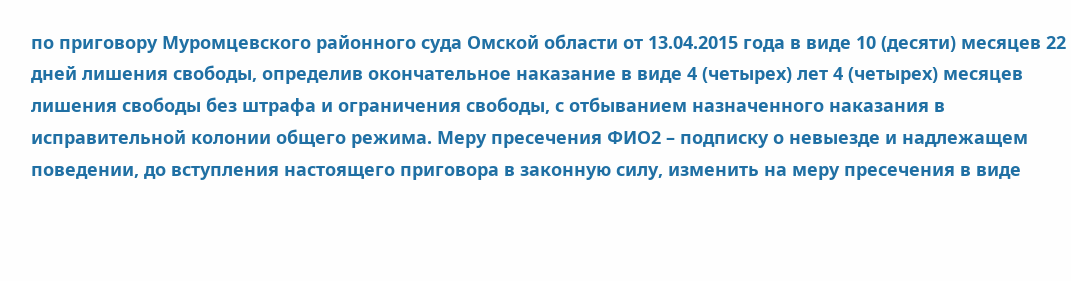по приговору Муромцевского районного суда Омской области от 13.04.2015 года в виде 10 (десяти) месяцев 22 дней лишения свободы, определив окончательное наказание в виде 4 (четырех) лет 4 (четырех) месяцев лишения свободы без штрафа и ограничения свободы, с отбыванием назначенного наказания в исправительной колонии общего режима. Меру пресечения ФИО2 – подписку о невыезде и надлежащем поведении, до вступления настоящего приговора в законную силу, изменить на меру пресечения в виде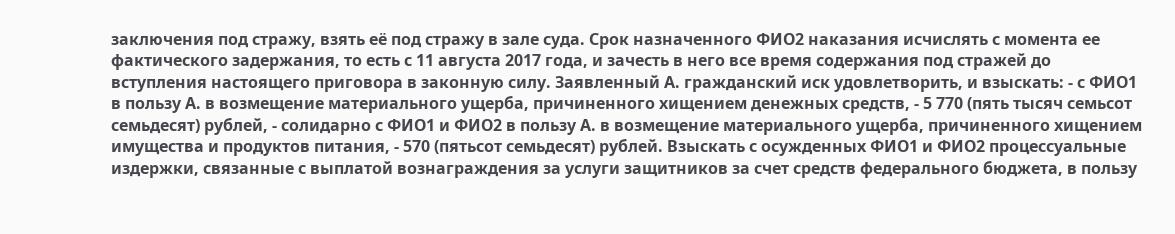заключения под стражу, взять её под стражу в зале суда. Срок назначенного ФИО2 наказания исчислять с момента ее фактического задержания, то есть с 11 августа 2017 года, и зачесть в него все время содержания под стражей до вступления настоящего приговора в законную силу. Заявленный А. гражданский иск удовлетворить, и взыскать: - с ФИО1 в пользу А. в возмещение материального ущерба, причиненного хищением денежных средств, - 5 770 (пять тысяч семьсот семьдесят) рублей, - солидарно с ФИО1 и ФИО2 в пользу А. в возмещение материального ущерба, причиненного хищением имущества и продуктов питания, - 570 (пятьсот семьдесят) рублей. Взыскать с осужденных ФИО1 и ФИО2 процессуальные издержки, связанные с выплатой вознаграждения за услуги защитников за счет средств федерального бюджета, в пользу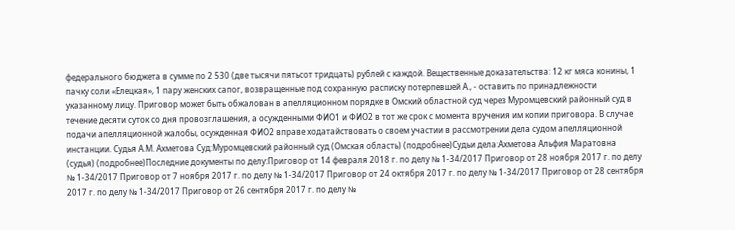федерального бюджета в сумме по 2 530 (две тысячи пятьсот тридцать) рублей с каждой. Вещественные доказательства: 12 кг мяса конины, 1 пачку соли «Елецкая», 1 пару женских сапог, возвращенные под сохранную расписку потерпевшей А., - оставить по принадлежности указанному лицу. Приговор может быть обжалован в апелляционном порядке в Омский областной суд через Муромцевский районный суд в течение десяти суток со дня провозглашения, а осужденными ФИО1 и ФИО2 в тот же срок с момента вручения им копии приговора. В случае подачи апелляционной жалобы, осужденная ФИО2 вправе ходатайствовать о своем участии в рассмотрении дела судом апелляционной инстанции. Судья А.М. Ахметова Суд:Муромцевский районный суд (Омская область) (подробнее)Судьи дела:Ахметова Альфия Маратовна (судья) (подробнее)Последние документы по делу:Приговор от 14 февраля 2018 г. по делу № 1-34/2017 Приговор от 28 ноября 2017 г. по делу № 1-34/2017 Приговор от 7 ноября 2017 г. по делу № 1-34/2017 Приговор от 24 октября 2017 г. по делу № 1-34/2017 Приговор от 28 сентября 2017 г. по делу № 1-34/2017 Приговор от 26 сентября 2017 г. по делу №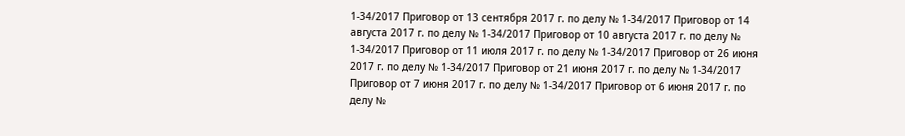1-34/2017 Приговор от 13 сентября 2017 г. по делу № 1-34/2017 Приговор от 14 августа 2017 г. по делу № 1-34/2017 Приговор от 10 августа 2017 г. по делу № 1-34/2017 Приговор от 11 июля 2017 г. по делу № 1-34/2017 Приговор от 26 июня 2017 г. по делу № 1-34/2017 Приговор от 21 июня 2017 г. по делу № 1-34/2017 Приговор от 7 июня 2017 г. по делу № 1-34/2017 Приговор от 6 июня 2017 г. по делу №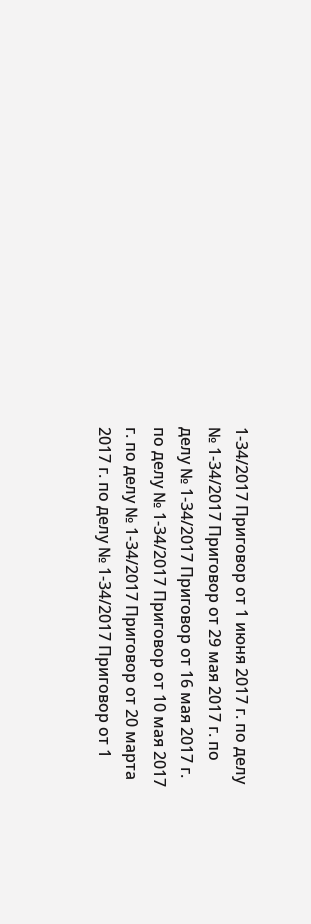1-34/2017 Приговор от 1 июня 2017 г. по делу № 1-34/2017 Приговор от 29 мая 2017 г. по делу № 1-34/2017 Приговор от 16 мая 2017 г. по делу № 1-34/2017 Приговор от 10 мая 2017 г. по делу № 1-34/2017 Приговор от 20 марта 2017 г. по делу № 1-34/2017 Приговор от 1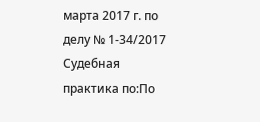марта 2017 г. по делу № 1-34/2017 Судебная практика по:По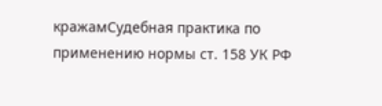кражамСудебная практика по применению нормы ст. 158 УК РФ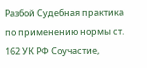Разбой Судебная практика по применению нормы ст. 162 УК РФ Соучастие,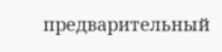предварительный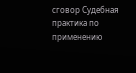сговор Судебная практика по применению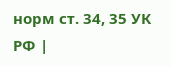норм ст. 34, 35 УК РФ |